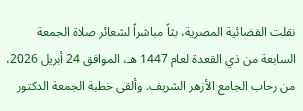نقلت الفضائية المصرية، بثاً مباشراً لشعائر صلاة الجمعة السابعة من ذي القعدة لعام 1447 هـ، الموافق 24 أبريل 2026، من رحاب الجامع الأزهر الشريف. وألقى خطبة الجمعة الدكتور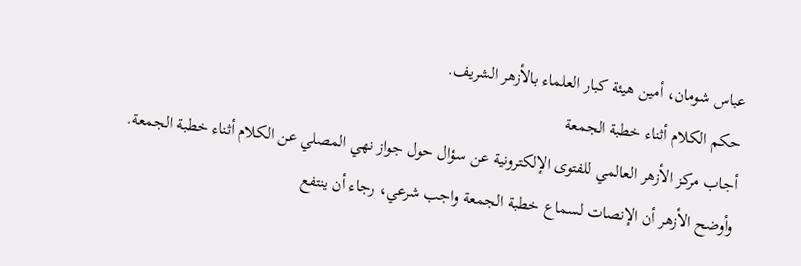عباس شومان، أمين هيئة كبار العلماء بالأزهر الشريف.
حكم الكلام أثناء خطبة الجمعة
أجاب مركز الأزهر العالمي للفتوى الإلكترونية عن سؤال حول جواز نهي المصلي عن الكلام أثناء خطبة الجمعة. وأوضح الأزهر أن الإنصات لسماع خطبة الجمعة واجب شرعي، رجاء أن ينتفع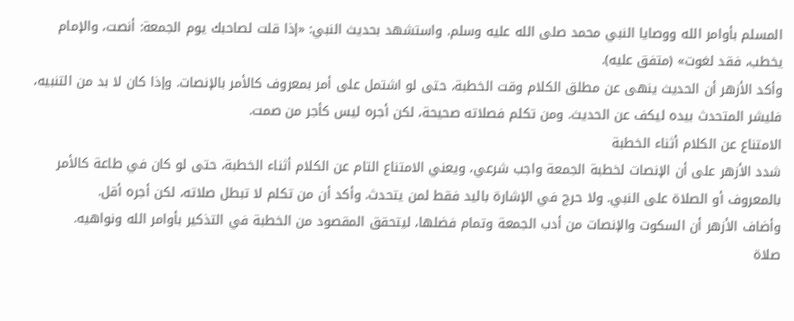المسلم بأوامر الله ووصايا النبي محمد صلى الله عليه وسلم. واستشهد بحديث النبي: «إذا قلت لصاحبك يوم الجمعة: أنصت، والإمام يخطب، فقد لغوت» (متفق عليه).
وأكد الأزهر أن الحديث ينهى عن مطلق الكلام وقت الخطبة، حتى لو اشتمل على أمر بمعروف كالأمر بالإنصات. وإذا كان لا بد من التنبيه، فليشر المتحدث بيده ليكف عن الحديث. ومن تكلم فصلاته صحيحة، لكن أجره ليس كأجر من صمت.
الامتناع عن الكلام أثناء الخطبة
شدد الأزهر على أن الإنصات لخطبة الجمعة واجب شرعي، ويعني الامتناع التام عن الكلام أثناء الخطبة، حتى لو كان في طاعة كالأمر بالمعروف أو الصلاة على النبي. ولا حرج في الإشارة باليد فقط لمن يتحدث. وأكد أن من تكلم لا تبطل صلاته، لكن أجره أقل.
وأضاف الأزهر أن السكوت والإنصات من أدب الجمعة وتمام فضلها، ليتحقق المقصود من الخطبة في التذكير بأوامر الله ونواهيه.
صلاة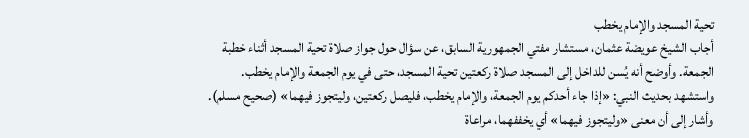تحية المسجد والإمام يخطب
أجاب الشيخ عويضة عثمان، مستشار مفتي الجمهورية السابق، عن سؤال حول جواز صلاة تحية المسجد أثناء خطبة الجمعة. وأوضح أنه يُسن للداخل إلى المسجد صلاة ركعتين تحية المسجد، حتى في يوم الجمعة والإمام يخطب. واستشهد بحديث النبي: «إذا جاء أحدكم يوم الجمعة، والإمام يخطب، فليصل ركعتين، وليتجوز فيهما» (صحيح مسلم).
وأشار إلى أن معنى «وليتجوز فيهما» أي يخففهما، مراعاة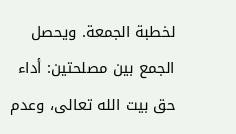لخطبة الجمعة. ويحصل الجمع بين مصلحتين: أداء حق بيت الله تعالى، وعدم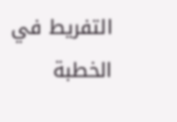التفريط في الخطبة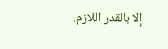إلا بالقدر اللازم.